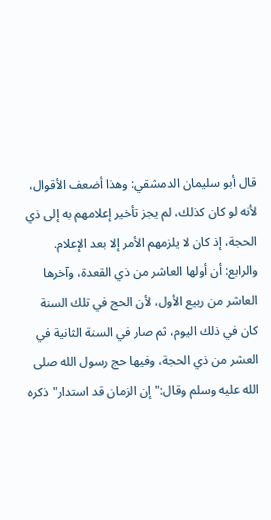قال أبو سليمان الدمشقي: وهذا أضعف الأقوال، لأنه لو كان كذلك، لم يجز تأخير إعلامهم به إلى ذي الحجة، إذ كان لا يلزمهم الأمر إلا بعد الإعلام.
والرابع: أن أولها العاشر من ذي القعدة، وآخرها العاشر من ربيع الأول، لأن الحج في تلك السنة كان في ذلك اليوم، ثم صار في السنة الثانية في العشر من ذي الحجة، وفيها حج رسول الله صلى الله عليه وسلم وقال:"إن الزمان قد استدار"ذكره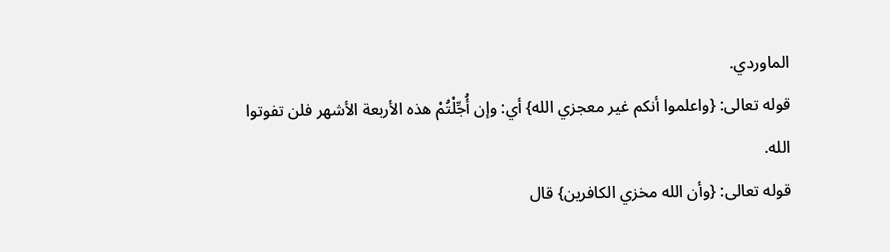الماوردي.
قوله تعالى: {واعلموا أنكم غير معجزي الله} أي: وإن أُجِّلْتُمْ هذه الأربعة الأشهر فلن تفوتوا الله.
قوله تعالى: {وأن الله مخزي الكافرين} قال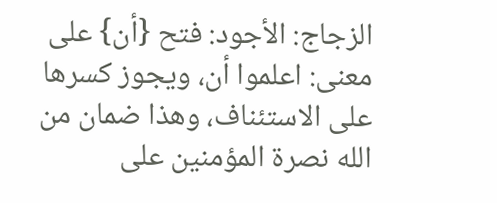الزجاج: الأجود: فتح {أن} على معنى: اعلموا أن، ويجوز كسرها على الاستئناف، وهذا ضمان من الله نصرة المؤمنين على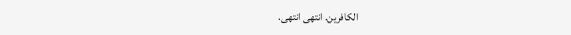الكافرين. انتهى انتهى.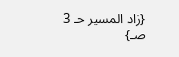{زاد المسير حـ 3 صـ}